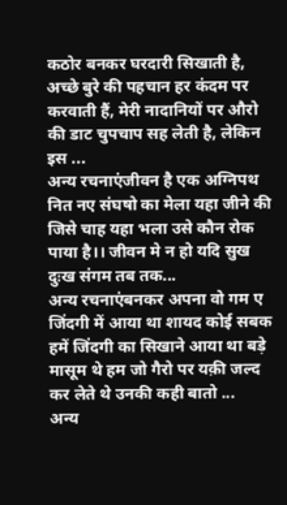कठोर बनकर घरदारी सिखाती है, अच्छे बुरे की पहचान हर कंदम पर करवाती हैं, मेरी नादानियों पर औरो की डाट चुपचाप सह लेती है, लेकिन इस ...
अन्य रचनाएंजीवन है एक अग्निपथ नित नए संघषो का मेला यहा जीने की जिसे चाह यहा भला उसे कौन रोक पाया है।। जीवन मे न हो यदि सुख दुःख संगम तब तक...
अन्य रचनाएंबनकर अपना वो गम ए जिंदगी में आया था शायद कोई सबक हमें जिंदगी का सिखाने आया था बड़े मासूम थे हम जो गैरो पर यक़ी जल्द कर लेते थे उनकी कही बातो ...
अन्य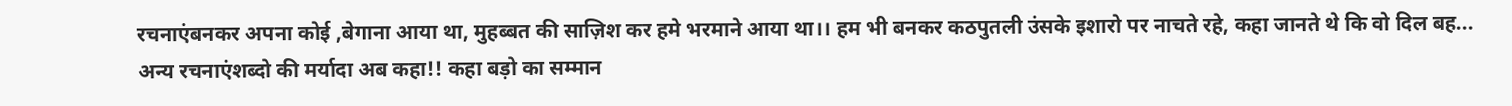रचनाएंबनकर अपना कोई ,बेगाना आया था, मुहब्बत की साज़िश कर हमे भरमाने आया था।। हम भी बनकर कठपुतली उंसके इशारो पर नाचते रहे, कहा जानते थे कि वो दिल बह...
अन्य रचनाएंशब्दो की मर्यादा अब कहा!! कहा बड़ो का सम्मान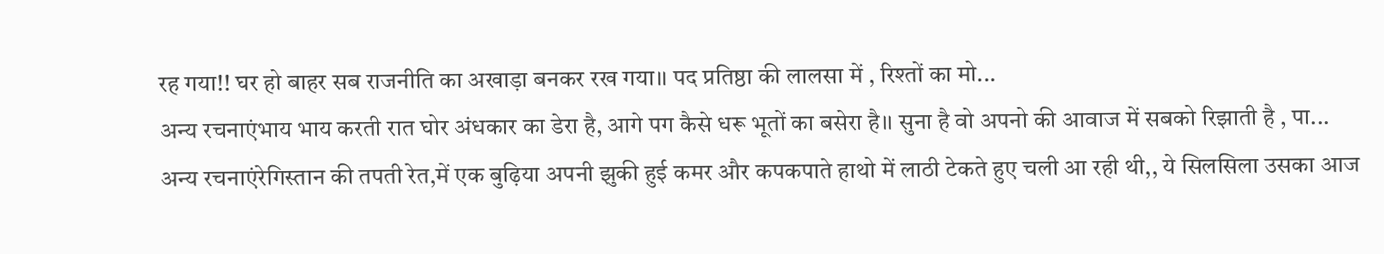रह गया!! घर हो बाहर सब राजनीति का अखाड़ा बनकर रख गया।। पद प्रतिष्ठा की लालसा में , रिश्तों का मो...
अन्य रचनाएंभाय भाय करती रात घोर अंधकार का डेरा है, आगे पग कैसे धरू भूतों का बसेरा है।। सुना है वो अपनो की आवाज में सबको रिझाती है , पा...
अन्य रचनाएंरेगिस्तान की तपती रेत,में एक बुढ़िया अपनी झुकी हुई कमर और कपकपाते हाथो में लाठी टेकते हुए चली आ रही थी,, ये सिलसिला उसका आज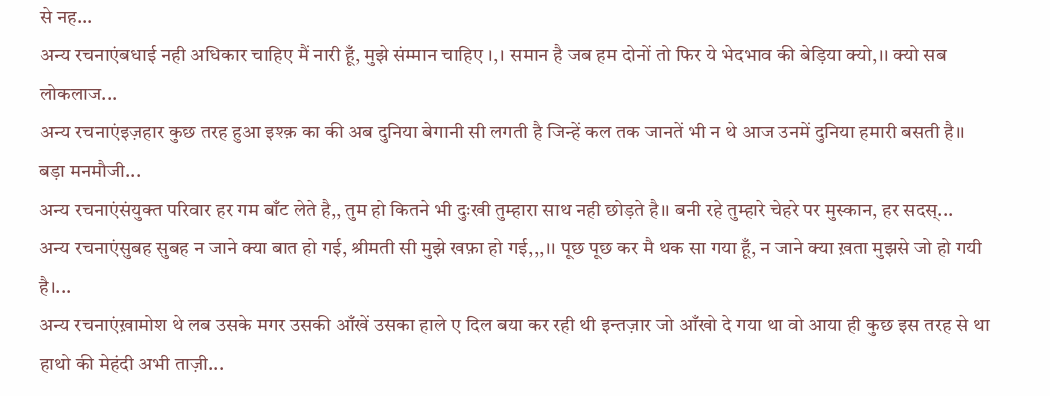से नह...
अन्य रचनाएंबधाई नही अधिकार चाहिए मैं नारी हूँ, मुझे संम्मान चाहिए ।,। समान है जब हम दोनों तो फिर ये भेदभाव की बेड़िया क्यो,।। क्यो सब लोकलाज...
अन्य रचनाएंइज़हार कुछ तरह हुआ इश्क़ का की अब दुनिया बेगानी सी लगती है जिन्हें कल तक जानतें भी न थे आज उनमें दुनिया हमारी बसती है।। बड़ा मनमौजी...
अन्य रचनाएंसंयुक्त परिवार हर गम बाँट लेते है,, तुम हो कितने भी दुःखी तुम्हारा साथ नही छोड़ते है।। बनी रहे तुम्हारे चेहरे पर मुस्कान, हर सदस्...
अन्य रचनाएंसुबह सुबह न जाने क्या बात हो गई, श्रीमती सी मुझे खफ़ा हो गई,,,।। पूछ पूछ कर मै थक सा गया हूँ, न जाने क्या ख़ता मुझसे जो हो गयी है।...
अन्य रचनाएंख़ामोश थे लब उसके मगर उसकी आँखें उसका हाले ए दिल बया कर रही थी इन्तज़ार जो आँखो दे गया था वो आया ही कुछ इस तरह से था हाथो की मेहंदी अभी ताज़ी...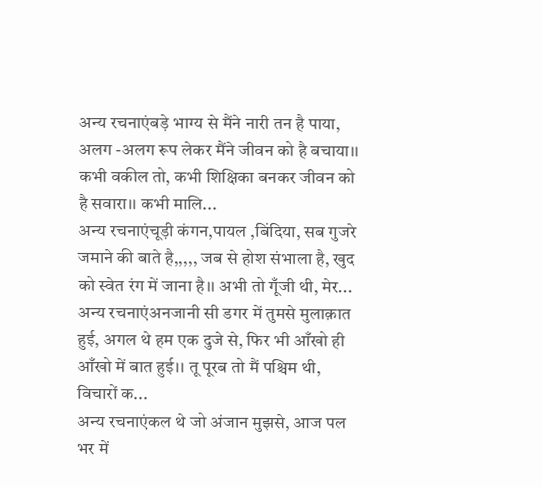अन्य रचनाएंबड़े भाग्य से मैंने नारी तन है पाया, अलग -अलग रूप लेकर मैंने जीवन को है बचाया।। कभी वकील तो, कभी शिक्षिका बनकर जीवन को है सवारा।। कभी मालि...
अन्य रचनाएंचूड़ी कंगन,पायल ,बिंदिया, सब गुजरे जमाने की बाते है,,,,, जब से होश संभाला है, खुद को स्वेत रंग में जाना है।। अभी तो गूँजी थी, मेर...
अन्य रचनाएंअनजानी सी डगर में तुमसे मुलाक़ात हुई, अगल थे हम एक दुजे से, फिर भी आँखो ही आँखो में बात हुई।। तू पूरब तो मैं पश्चिम थी, विचारों क...
अन्य रचनाएंकल थे जो अंजान मुझसे, आज पल भर में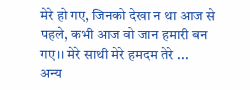मेरे हो गए, जिनको देखा न था आज से पहले, कभी आज वो जान हमारी बन गए।। मेरे साथी मेरे हमदम तेरे ...
अन्य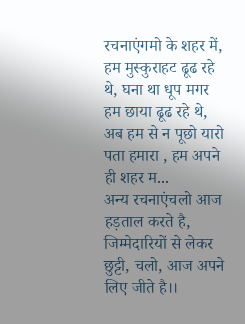रचनाएंगमो के शहर में, हम मुस्कुराहट ढूढ रहे थे, घना था धूप मगर हम छाया ढूढ रहे थे, अब हम से न पूछो यारो पता हमारा , हम अपने ही शहर म...
अन्य रचनाएंचलो आज हड़ताल करते है, जिम्मेदारियों से लेकर छुट्टी, चलो, आज अपने लिए जीते है।।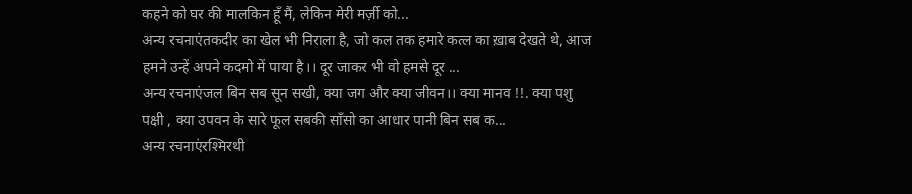कहने को घर की मालकिन हूँ मैं, लेकिन मेरी मर्ज़ी को...
अन्य रचनाएंतकदीर का खेल भी निराला है, जो कल तक हमारे कत्ल का ख़ाब देखते थे, आज हमने उन्हें अपने कदमो में पाया है।। दूर जाकर भी वो हमसे दूर ...
अन्य रचनाएंजल बिन सब सून सखी, क्या जग और क्या जीवन।। क्या मानव !!. क्या पशु पक्षी , क्या उपवन के सारे फूल सबकी साँसो का आधार पानी बिन सब क...
अन्य रचनाएंरश्मिरथी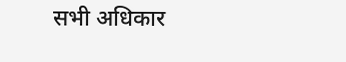सभी अधिकार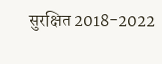सुरक्षित 2018-2022